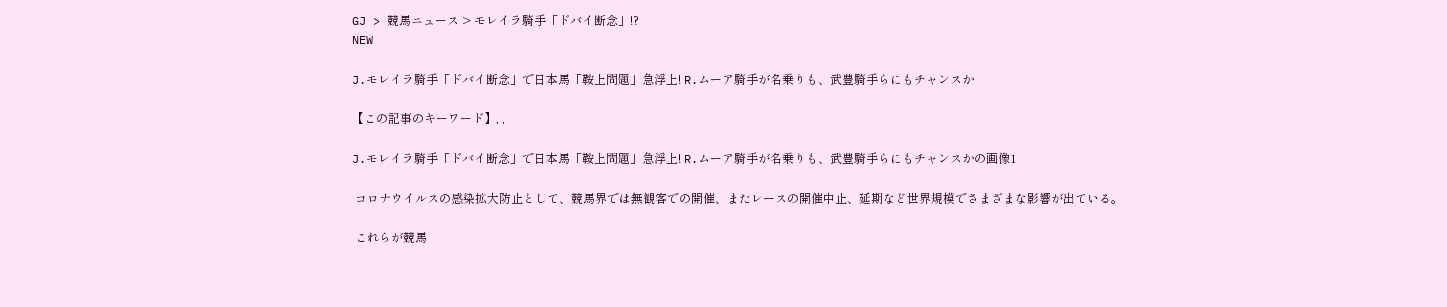GJ > 競馬ニュース > モレイラ騎手「ドバイ断念」!?
NEW

J.モレイラ騎手「ドバイ断念」で日本馬「鞍上問題」急浮上! R.ムーア騎手が名乗りも、武豊騎手らにもチャンスか

【この記事のキーワード】, ,

J.モレイラ騎手「ドバイ断念」で日本馬「鞍上問題」急浮上! R.ムーア騎手が名乗りも、武豊騎手らにもチャンスかの画像1

 コロナウイルスの感染拡大防止として、競馬界では無観客での開催、またレースの開催中止、延期など世界規模でさまざまな影響が出ている。

 これらが競馬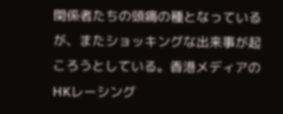関係者たちの頭痛の種となっているが、またショッキングな出来事が起ころうとしている。香港メディアのHKレーシング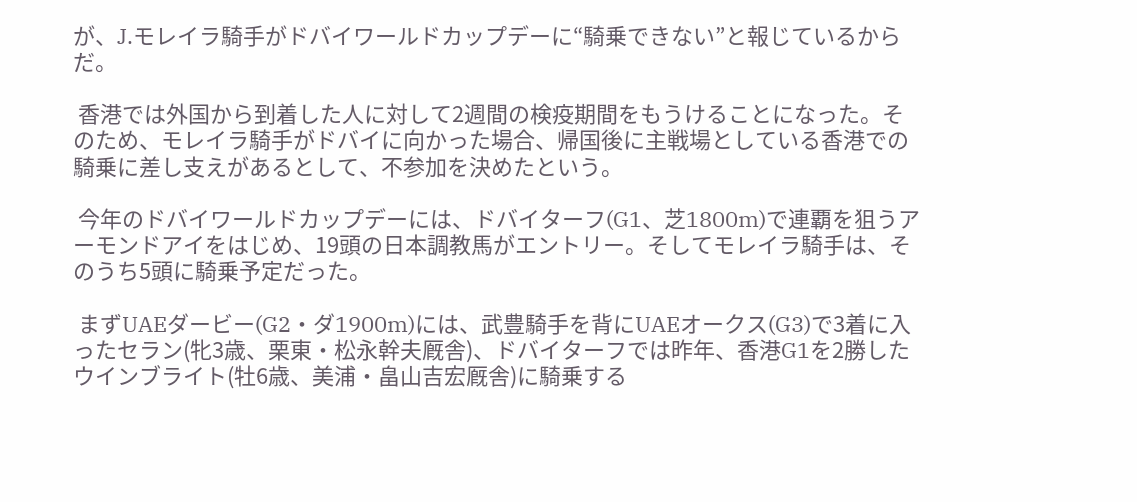が、J.モレイラ騎手がドバイワールドカップデーに“騎乗できない”と報じているからだ。

 香港では外国から到着した人に対して2週間の検疫期間をもうけることになった。そのため、モレイラ騎手がドバイに向かった場合、帰国後に主戦場としている香港での騎乗に差し支えがあるとして、不参加を決めたという。

 今年のドバイワールドカップデーには、ドバイターフ(G1、芝1800m)で連覇を狙うアーモンドアイをはじめ、19頭の日本調教馬がエントリー。そしてモレイラ騎手は、そのうち5頭に騎乗予定だった。

 まずUAEダービー(G2・ダ1900m)には、武豊騎手を背にUAEオークス(G3)で3着に入ったセラン(牝3歳、栗東・松永幹夫厩舎)、ドバイターフでは昨年、香港G1を2勝したウインブライト(牡6歳、美浦・畠山吉宏厩舎)に騎乗する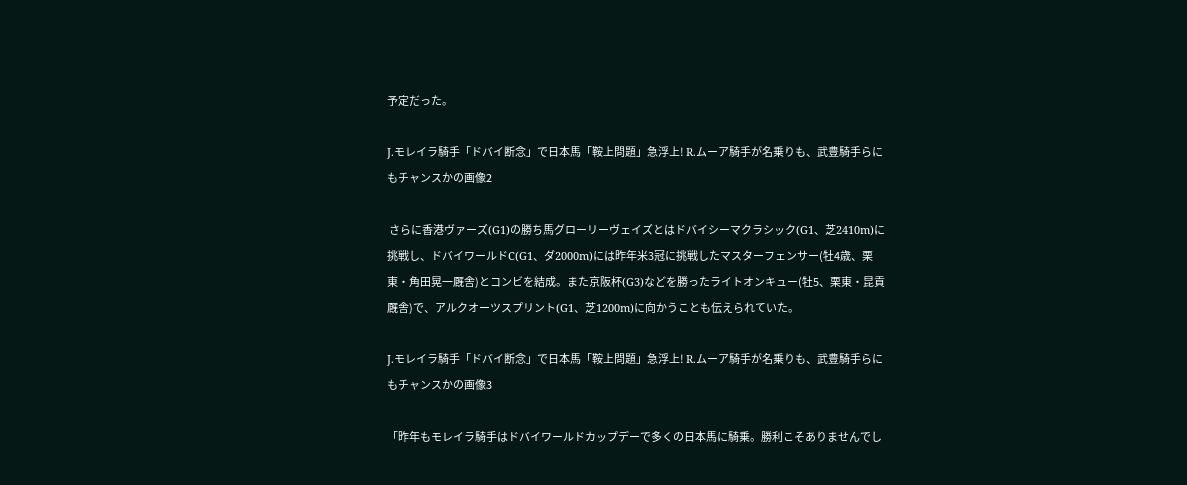予定だった。

J.モレイラ騎手「ドバイ断念」で日本馬「鞍上問題」急浮上! R.ムーア騎手が名乗りも、武豊騎手らにもチャンスかの画像2

 さらに香港ヴァーズ(G1)の勝ち馬グローリーヴェイズとはドバイシーマクラシック(G1、芝2410m)に挑戦し、ドバイワールドC(G1、ダ2000m)には昨年米3冠に挑戦したマスターフェンサー(牡4歳、栗東・角田晃一厩舎)とコンビを結成。また京阪杯(G3)などを勝ったライトオンキュー(牡5、栗東・昆貢厩舎)で、アルクオーツスプリント(G1、芝1200m)に向かうことも伝えられていた。

J.モレイラ騎手「ドバイ断念」で日本馬「鞍上問題」急浮上! R.ムーア騎手が名乗りも、武豊騎手らにもチャンスかの画像3

「昨年もモレイラ騎手はドバイワールドカップデーで多くの日本馬に騎乗。勝利こそありませんでし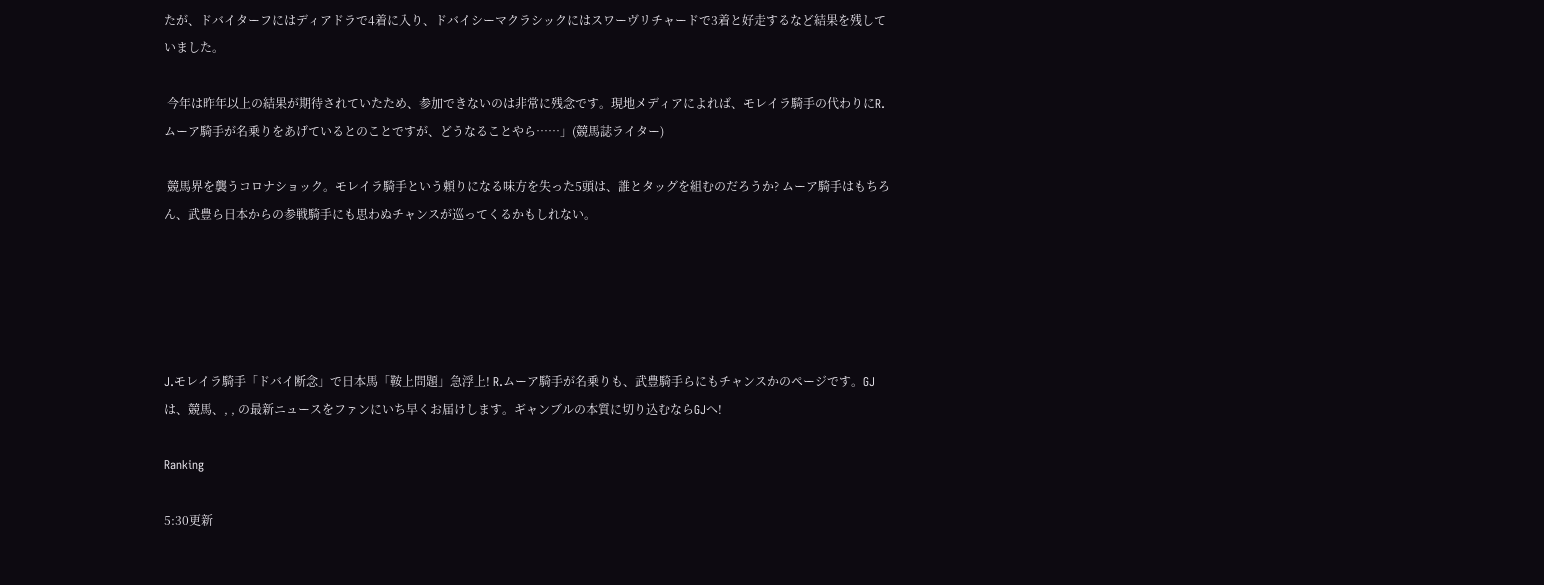たが、ドバイターフにはディアドラで4着に入り、ドバイシーマクラシックにはスワーヴリチャードで3着と好走するなど結果を残していました。

 今年は昨年以上の結果が期待されていたため、参加できないのは非常に残念です。現地メディアによれば、モレイラ騎手の代わりにR.ムーア騎手が名乗りをあげているとのことですが、どうなることやら……」(競馬誌ライター)

 競馬界を襲うコロナショック。モレイラ騎手という頼りになる味方を失った5頭は、誰とタッグを組むのだろうか? ムーア騎手はもちろん、武豊ら日本からの参戦騎手にも思わぬチャンスが巡ってくるかもしれない。





J.モレイラ騎手「ドバイ断念」で日本馬「鞍上問題」急浮上! R.ムーア騎手が名乗りも、武豊騎手らにもチャンスかのページです。GJは、競馬、, , の最新ニュースをファンにいち早くお届けします。ギャンブルの本質に切り込むならGJへ!

Ranking

5:30更新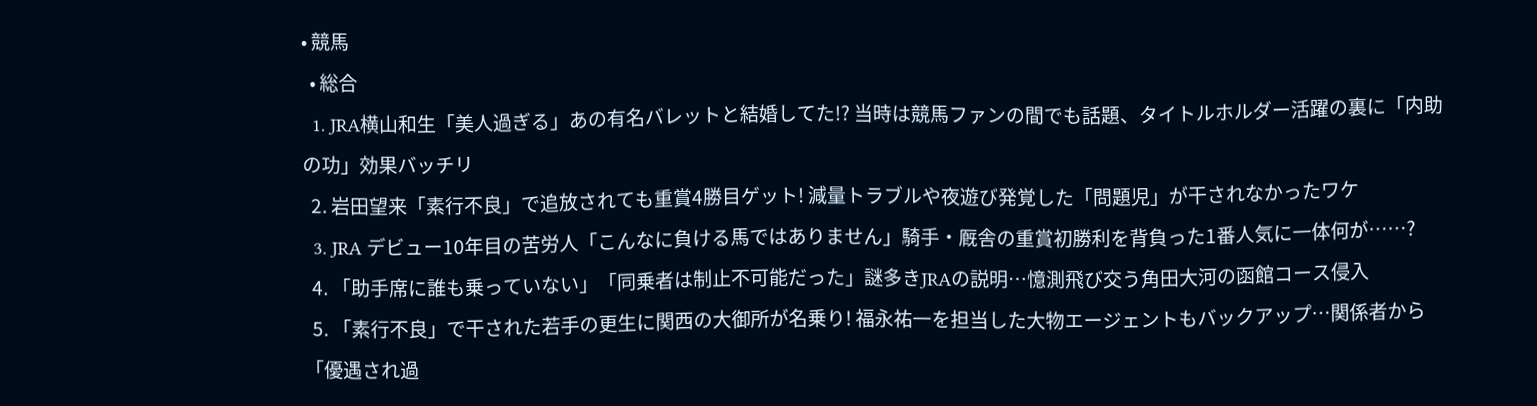• 競馬
  • 総合
  1. JRA横山和生「美人過ぎる」あの有名バレットと結婚してた!? 当時は競馬ファンの間でも話題、タイトルホルダー活躍の裏に「内助の功」効果バッチリ
  2. 岩田望来「素行不良」で追放されても重賞4勝目ゲット! 減量トラブルや夜遊び発覚した「問題児」が干されなかったワケ
  3. JRA デビュー10年目の苦労人「こんなに負ける馬ではありません」騎手・厩舎の重賞初勝利を背負った1番人気に一体何が……?
  4. 「助手席に誰も乗っていない」「同乗者は制止不可能だった」謎多きJRAの説明…憶測飛び交う角田大河の函館コース侵入
  5. 「素行不良」で干された若手の更生に関西の大御所が名乗り! 福永祐一を担当した大物エージェントもバックアップ…関係者から「優遇され過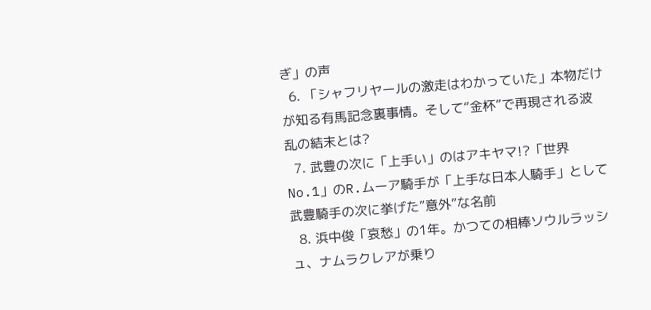ぎ」の声
  6. 「シャフリヤールの激走はわかっていた」本物だけが知る有馬記念裏事情。そして“金杯”で再現される波乱の結末とは?
  7. 武豊の次に「上手い」のはアキヤマ!?「世界No.1」のR.ムーア騎手が「上手な日本人騎手」として武豊騎手の次に挙げた”意外”な名前
  8. 浜中俊「哀愁」の1年。かつての相棒ソウルラッシュ、ナムラクレアが乗り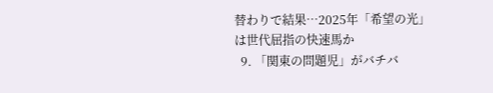替わりで結果…2025年「希望の光」は世代屈指の快速馬か
  9. 「関東の問題児」がバチバ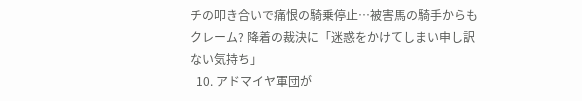チの叩き合いで痛恨の騎乗停止…被害馬の騎手からもクレーム? 降着の裁決に「迷惑をかけてしまい申し訳ない気持ち」
  10. アドマイヤ軍団が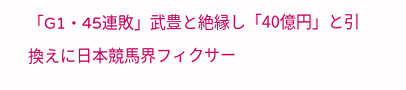「G1・45連敗」武豊と絶縁し「40億円」と引換えに日本競馬界フィクサー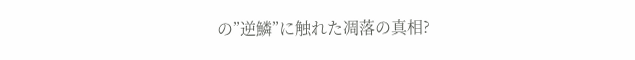の”逆鱗”に触れた凋落の真相?